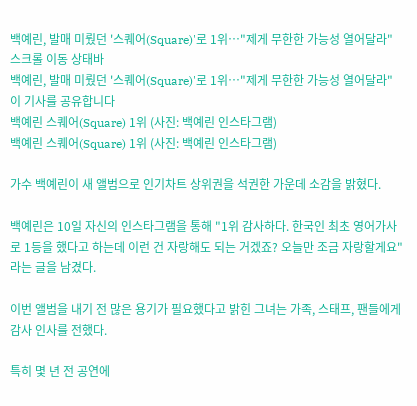백예린, 발매 미뤘던 '스퀘어(Square)'로 1위…"제게 무한한 가능성 열어달라"
스크롤 이동 상태바
백예린, 발매 미뤘던 '스퀘어(Square)'로 1위…"제게 무한한 가능성 열어달라"
이 기사를 공유합니다
백예린 스퀘어(Square) 1위 (사진: 백예린 인스타그램)
백예린 스퀘어(Square) 1위 (사진: 백예린 인스타그램)

가수 백예린이 새 앨범으로 인기차트 상위권을 석권한 가운데 소감을 밝혔다.

백예린은 10일 자신의 인스타그램을 통해 "1위 감사하다. 한국인 최초 영어가사로 1등을 했다고 하는데 이런 건 자랑해도 되는 거겠죠? 오늘만 조금 자랑할게요"라는 글을 남겼다.

이번 앨범을 내기 전 많은 용기가 필요했다고 밝힌 그녀는 가족, 스태프, 팬들에게 감사 인사를 전했다.

특히 몇 년 전 공연에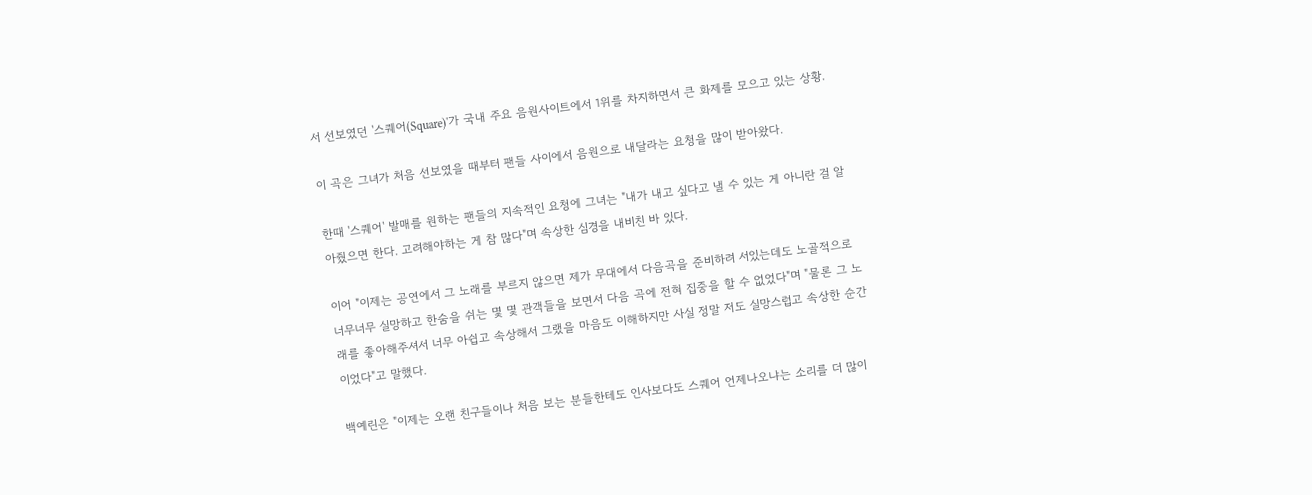서 선보였던 '스퀘어(Square)'가 국내 주요 음원사이트에서 1위를 차지하면서 큰 화제를 모으고 있는 상황.

이 곡은 그녀가 처음 선보였을 때부터 팬들 사이에서 음원으로 내달라는 요청을 많이 받아왔다.

한때 '스퀘어' 발매를 원하는 팬들의 지속적인 요청에 그녀는 "내가 내고 싶다고 낼 수 있는 게 아니란 걸 알아줬으면 한다. 고려해야하는 게 참 많다"며 속상한 심경을 내비친 바 있다.

이어 "이제는 공연에서 그 노래를 부르지 않으면 제가 무대에서 다음곡을 준비하려 서있는데도 노골적으로 너무너무 실망하고 한숨을 쉬는 몇 몇 관객들을 보면서 다음 곡에 전혀 집중을 할 수 없었다"며 "물론 그 노래를 좋아해주셔서 너무 아쉽고 속상해서 그랬을 마음도 이해하지만 사실 정말 저도 실망스럽고 속상한 순간이었다"고 말했다.

백예린은 "이제는 오랜 친구들이나 처음 보는 분들한테도 인사보다도 스퀘어 언제나오냐는 소리를 더 많이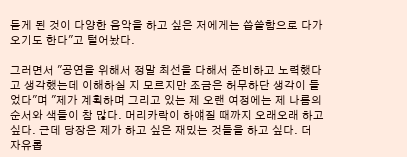듣게 된 것이 다양한 음악을 하고 싶은 저에게는 씁쓸함으로 다가오기도 한다"고 털어놨다.

그러면서 "공연을 위해서 정말 최선을 다해서 준비하고 노력했다고 생각했는데 이해하실 지 모르지만 조금은 허무하단 생각이 들었다"며 "제가 계획하며 그리고 있는 제 오랜 여정에는 제 나름의 순서와 색들이 참 많다. 머리카락이 하얘질 때까지 오래오래 하고 싶다. 근데 당장은 제가 하고 싶은 재밌는 것들을 하고 싶다. 더 자유롭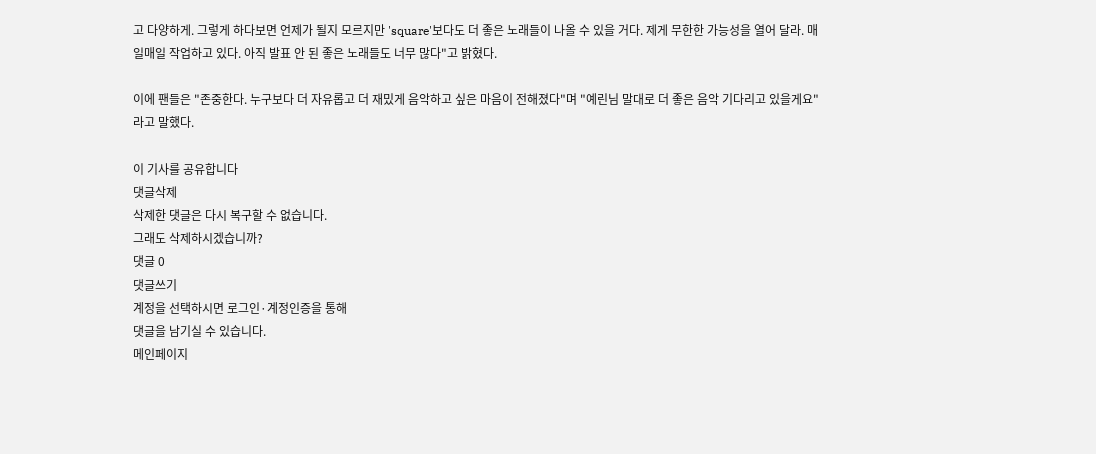고 다양하게. 그렇게 하다보면 언제가 될지 모르지만 'square'보다도 더 좋은 노래들이 나올 수 있을 거다. 제게 무한한 가능성을 열어 달라. 매일매일 작업하고 있다. 아직 발표 안 된 좋은 노래들도 너무 많다"고 밝혔다.

이에 팬들은 "존중한다. 누구보다 더 자유롭고 더 재밌게 음악하고 싶은 마음이 전해졌다"며 "예린님 말대로 더 좋은 음악 기다리고 있을게요"라고 말했다.

이 기사를 공유합니다
댓글삭제
삭제한 댓글은 다시 복구할 수 없습니다.
그래도 삭제하시겠습니까?
댓글 0
댓글쓰기
계정을 선택하시면 로그인·계정인증을 통해
댓글을 남기실 수 있습니다.
메인페이지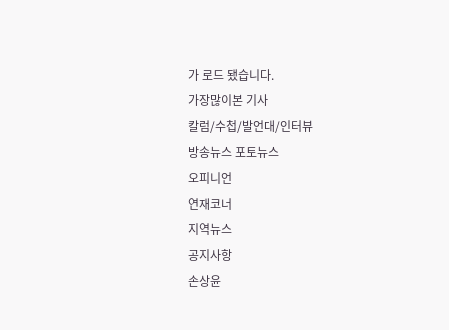가 로드 됐습니다.
가장많이본 기사
칼럼/수첩/발언대/인터뷰
방송뉴스 포토뉴스
오피니언
연재코너
지역뉴스
공지사항
손상윤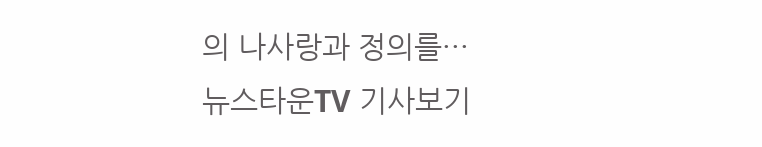의 나사랑과 정의를···
뉴스타운TV 기사보기